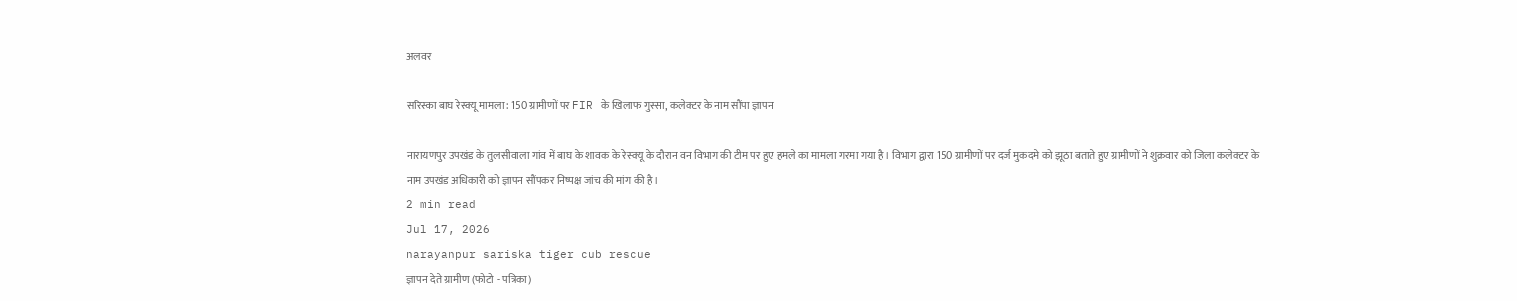अलवर

सरिस्का बाघ रेस्क्यू मामला: 150 ग्रामीणों पर FIR के खिलाफ गुस्सा, कलेक्टर के नाम सौंपा ज्ञापन

नारायणपुर उपखंड के तुलसीवाला गांव में बाघ के शावक के रेस्क्यू के दौरान वन विभाग की टीम पर हुए हमले का मामला गरमा गया है। विभाग द्वारा 150 ग्रामीणों पर दर्ज मुकदमे को झूठा बताते हुए ग्रामीणों ने शुक्रवार को जिला कलेक्टर के नाम उपखंड अधिकारी को ज्ञापन सौंपकर निष्पक्ष जांच की मांग की है।
2 min read
Jul 17, 2026
narayanpur sariska tiger cub rescue
ज्ञापन देते ग्रामीण (फोटो - पत्रिका)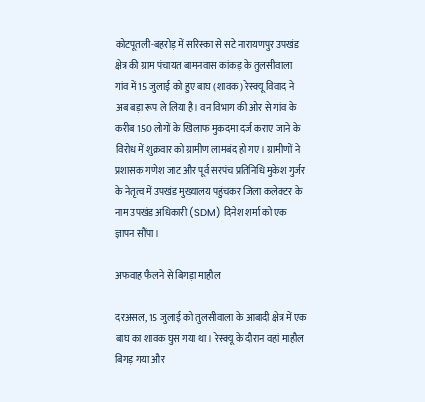कोटपूतली-बहरोड़ में सरिस्का से सटे नारायणपुर उपखंड क्षेत्र की ग्राम पंचायत बामनवास कांकड़ के तुलसीवाला गांव में 15 जुलाई को हुए बाघ (शावक) रेस्क्यू विवाद ने अब बड़ा रूप ले लिया है। वन विभाग की ओर से गांव के करीब 150 लोगों के खिलाफ मुकदमा दर्ज कराए जाने के विरोध में शुक्रवार को ग्रामीण लामबंद हो गए। ग्रामीणों ने प्रशासक गणेश जाट और पूर्व सरपंच प्रतिनिधि मुकेश गुर्जर के नेतृत्व में उपखंड मुख्यालय पहुंचकर जिला कलेक्टर के नाम उपखंड अधिकारी (SDM) दिनेश शर्मा को एक ज्ञापन सौंपा।

अफवाह फैलने से बिगड़ा माहौल

दरअसल, 15 जुलाई को तुलसीवाला के आबादी क्षेत्र में एक बाघ का शावक घुस गया था। रेस्क्यू के दौरान वहां माहौल बिगड़ गया और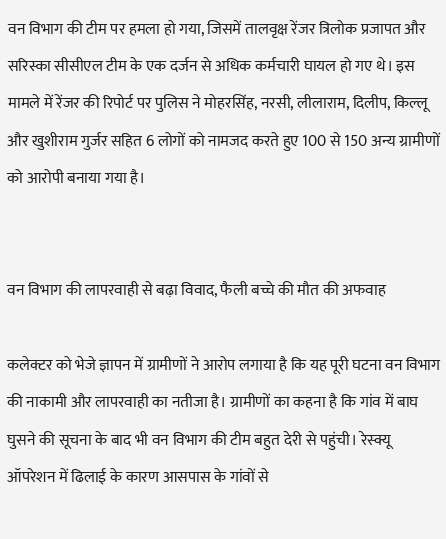वन विभाग की टीम पर हमला हो गया, जिसमें तालवृक्ष रेंजर त्रिलोक प्रजापत और सरिस्का सीसीएल टीम के एक दर्जन से अधिक कर्मचारी घायल हो गए थे। इस मामले में रेंजर की रिपोर्ट पर पुलिस ने मोहरसिंह, नरसी, लीलाराम, दिलीप, किल्लू और खुशीराम गुर्जर सहित 6 लोगों को नामजद करते हुए 100 से 150 अन्य ग्रामीणों को आरोपी बनाया गया है।


वन विभाग की लापरवाही से बढ़ा विवाद, फैली बच्चे की मौत की अफवाह

कलेक्टर को भेजे ज्ञापन में ग्रामीणों ने आरोप लगाया है कि यह पूरी घटना वन विभाग की नाकामी और लापरवाही का नतीजा है। ग्रामीणों का कहना है कि गांव में बाघ घुसने की सूचना के बाद भी वन विभाग की टीम बहुत देरी से पहुंची। रेस्क्यू ऑपरेशन में ढिलाई के कारण आसपास के गांवों से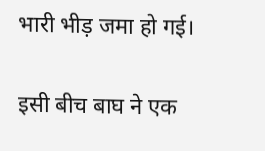भारी भीड़ जमा हो गई।

इसी बीच बाघ ने एक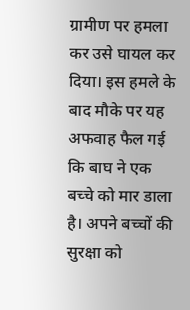ग्रामीण पर हमला कर उसे घायल कर दिया। इस हमले के बाद मौके पर यह अफवाह फैल गई कि बाघ ने एक बच्चे को मार डाला है। अपने बच्चों की सुरक्षा को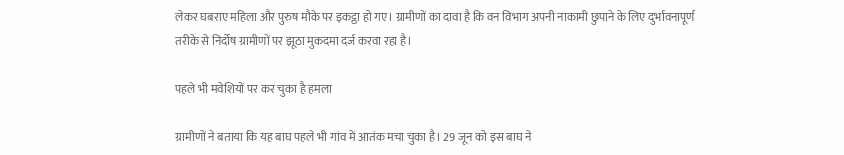लेकर घबराए महिला और पुरुष मौके पर इकट्ठा हो गए। ग्रामीणों का दावा है कि वन विभाग अपनी नाकामी छुपाने के लिए दुर्भावनापूर्ण तरीके से निर्दोष ग्रामीणों पर झूठा मुकदमा दर्ज करवा रहा है।

पहले भी मवेशियों पर कर चुका है हमला

ग्रामीणों ने बताया कि यह बाघ पहले भी गांव में आतंक मचा चुका है। 29 जून को इस बाघ ने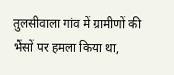तुलसीवाला गांव में ग्रामीणों की भैंसों पर हमला किया था,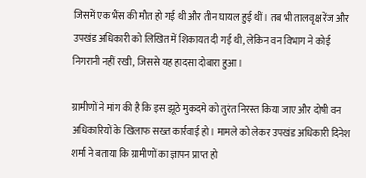जिसमें एक भैंस की मौत हो गई थी और तीन घायल हुई थीं। तब भी तालवृक्ष रेंज और उपखंड अधिकारी को लिखित में शिकायत दी गई थी, लेकिन वन विभाग ने कोई निगरानी नहीं रखी, जिससे यह हादसा दोबारा हुआ।

ग्रामीणों ने मांग की है कि इस झूठे मुकदमे को तुरंत निरस्त किया जाए और दोषी वन अधिकारियों के खिलाफ सख्त कार्रवाई हो। मामले को लेकर उपखंड अधिकारी दिनेश शर्मा ने बताया कि ग्रामीणों का ज्ञापन प्राप्त हो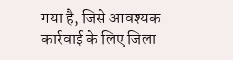गया है, जिसे आवश्यक कार्रवाई के लिए जिला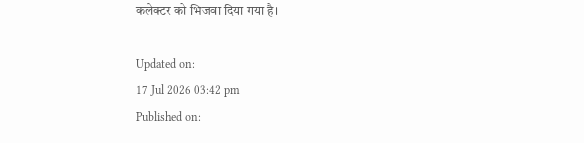कलेक्टर को भिजवा दिया गया है।

Updated on:
17 Jul 2026 03:42 pm
Published on: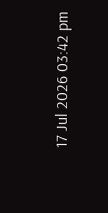17 Jul 2026 03:42 pm